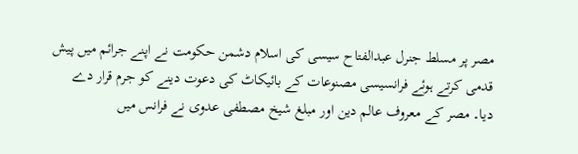مصر پر مسلط جنرل عبدالفتاح سیسی کی اسلام دشمن حکومت نے اپنے جرائم میں پیش قدمی کرتے ہوئے فرانسیسی مصنوعات کے بائیکاٹ کی دعوت دینے کو جرم قرار دے دیا۔ مصر کے معروف عالم دین اور مبلغ شیخ مصطفی عدوی نے فرانس میں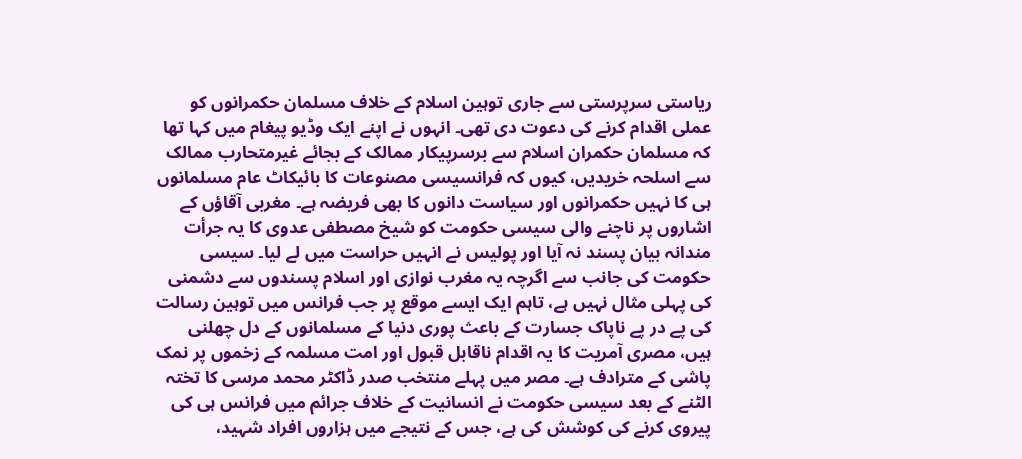ریاستی سرپرستی سے جاری توہین اسلام کے خلاف مسلمان حکمرانوں کو عملی اقدام کرنے کی دعوت دی تھی۔ انہوں نے اپنے ایک وڈیو پیغام میں کہا تھا کہ مسلمان حکمران اسلام سے برسرپیکار ممالک کے بجائے غیرمتحارب ممالک سے اسلحہ خریدیں، کیوں کہ فرانسیسی مصنوعات کا بائیکاٹ عام مسلمانوں ہی کا نہیں حکمرانوں اور سیاست دانوں کا بھی فریضہ ہے۔ مغربی آقاؤں کے اشاروں پر ناچنے والی سیسی حکومت کو شیخ مصطفی عدوی کا یہ جرأت مندانہ بیان پسند نہ آیا اور پولیس نے انہیں حراست میں لے لیا۔ سیسی حکومت کی جانب سے اگرچہ یہ مغرب نوازی اور اسلام پسندوں سے دشمنی کی پہلی مثال نہیں ہے، تاہم ایک ایسے موقع پر جب فرانس میں توہین رسالت کی پے در پے ناپاک جسارت کے باعث پوری دنیا کے مسلمانوں کے دل چھلنی ہیں، مصری آمریت کا یہ اقدام ناقابل قبول اور امت مسلمہ کے زخموں پر نمک پاشی کے مترادف ہے۔ مصر میں پہلے منتخب صدر ڈاکٹر محمد مرسی کا تختہ الٹنے کے بعد سیسی حکومت نے انسانیت کے خلاف جرائم میں فرانس ہی کی پیروی کرنے کی کوشش کی ہے، جس کے نتیجے میں ہزاروں افراد شہید،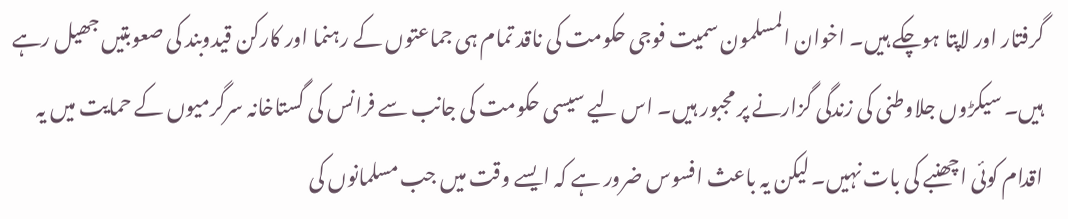گرفتار اور لاپتا ہوچکے ہیں۔ اخوان المسلمون سمیت فوجی حکومت کی ناقد تمام ہی جماعتوں کے رہنما اور کارکن قیدوبند کی صعوبتیں جھیل رہے ہیں۔ سیکڑوں جلاوطنی کی زندگی گزارنے پر مجبور ہیں۔ اس لیے سیسی حکومت کی جانب سے فرانس کی گستاخانہ سرگرمیوں کے حمایت میں یہ اقدام کوئی اچھنبے کی بات نہیں۔ لیکن یہ باعث افسوس ضرور ہے کہ ایسے وقت میں جب مسلمانوں کی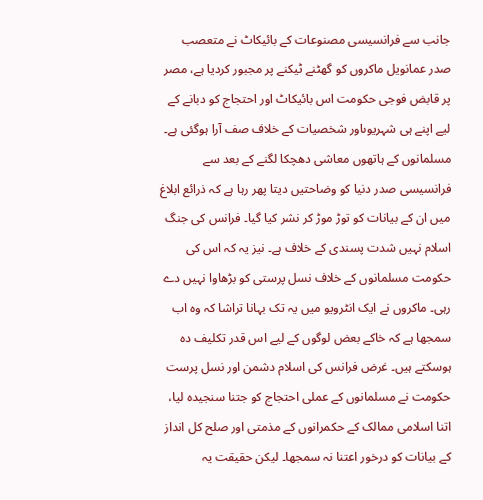جانب سے فرانسیسی مصنوعات کے بائیکاٹ نے متعصب صدر عمانویل ماکروں کو گھٹنے ٹیکنے پر مجبور کردیا ہے، مصر پر قابض فوجی حکومت اس بائیکاٹ اور احتجاج کو دبانے کے لیے اپنے ہی شہریوںاور شخصیات کے خلاف صف آرا ہوگئی ہے۔ مسلمانوں کے ہاتھوں معاشی دھچکا لگنے کے بعد سے فرانسیسی صدر دنیا کو وضاحتیں دیتا پھر رہا ہے کہ ذرائع ابلاغ میں ان کے بیانات کو توڑ موڑ کر نشر کیا گیا۔ فرانس کی جنگ اسلام نہیں شدت پسندی کے خلاف ہے۔ نیز یہ کہ اس کی حکومت مسلمانوں کے خلاف نسل پرستی کو بڑھاوا نہیں دے رہی۔ ماکروں نے ایک انٹرویو میں یہ تک بہانا تراشا کہ وہ اب سمجھا ہے کہ خاکے بعض لوگوں کے لیے اس قدر تکلیف دہ ہوسکتے ہیں۔ غرض فرانس کی اسلام دشمن اور نسل پرست حکومت نے مسلمانوں کے عملی احتجاج کو جتنا سنجیدہ لیا، اتنا اسلامی ممالک کے حکمرانوں کے مذمتی اور صلح کل انداز کے بیانات کو درخور اعتنا نہ سمجھا۔ لیکن حقیقت یہ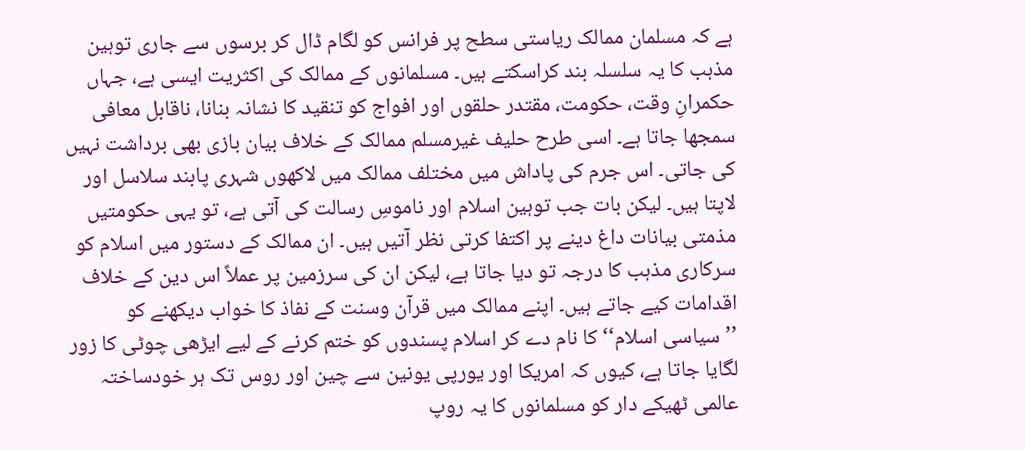ہے کہ مسلمان ممالک ریاستی سطح پر فرانس کو لگام ڈال کر برسوں سے جاری توہین مذہب کا یہ سلسلہ بند کراسکتے ہیں۔ مسلمانوں کے ممالک کی اکثریت ایسی ہے، جہاں حکمرانِ وقت، حکومت، مقتدر حلقوں اور افواج کو تنقید کا نشانہ بنانا، ناقابل معافی سمجھا جاتا ہے۔ اسی طرح حلیف غیرمسلم ممالک کے خلاف بیان بازی بھی برداشت نہیں کی جاتی۔ اس جرم کی پاداش میں مختلف ممالک میں لاکھوں شہری پابند سلاسل اور لاپتا ہیں۔ لیکن بات جب توہین اسلام اور ناموسِ رسالت کی آتی ہے، تو یہی حکومتیں مذمتی بیانات داغ دینے پر اکتفا کرتی نظر آتیں ہیں۔ ان ممالک کے دستور میں اسلام کو سرکاری مذہب کا درجہ تو دیا جاتا ہے، لیکن ان کی سرزمین پر عملاً اس دین کے خلاف اقدامات کیے جاتے ہیں۔ اپنے ممالک میں قرآن وسنت کے نفاذ کا خواب دیکھنے کو ’’سیاسی اسلام‘‘ کا نام دے کر اسلام پسندوں کو ختم کرنے کے لیے ایڑھی چوٹی کا زور لگایا جاتا ہے، کیوں کہ امریکا اور یورپی یونین سے چین اور روس تک ہر خودساختہ عالمی ٹھیکے دار کو مسلمانوں کا یہ روپ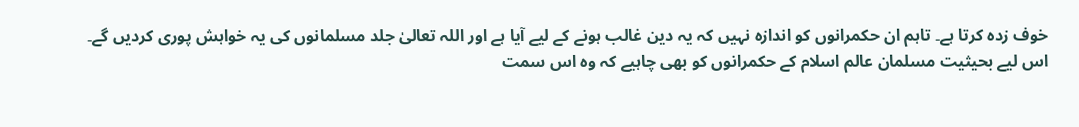خوف زدہ کرتا ہے۔ تاہم ان حکمرانوں کو اندازہ نہیں کہ یہ دین غالب ہونے کے لیے آیا ہے اور اللہ تعالیٰ جلد مسلمانوں کی یہ خواہش پوری کردیں گے۔ اس لیے بحیثیت مسلمان عالم اسلام کے حکمرانوں کو بھی چاہیے کہ وہ اس سمت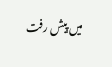میں پیش رفت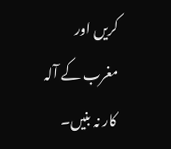کریں اور مغرب کے آلہ کار نہ بنیں۔